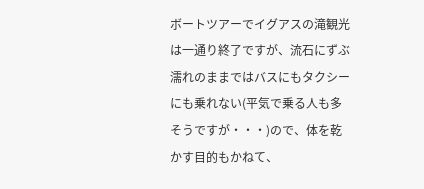ボートツアーでイグアスの滝観光は一通り終了ですが、流石にずぶ濡れのままではバスにもタクシーにも乗れない(平気で乗る人も多そうですが・・・)ので、体を乾かす目的もかねて、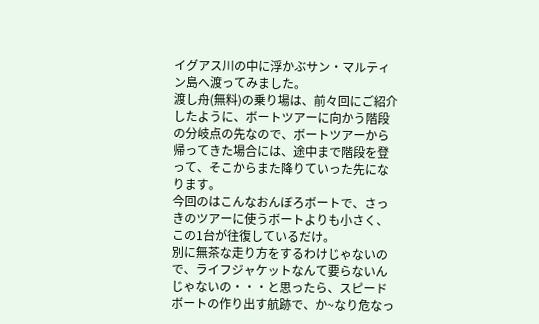イグアス川の中に浮かぶサン・マルティン島へ渡ってみました。
渡し舟(無料)の乗り場は、前々回にご紹介したように、ボートツアーに向かう階段の分岐点の先なので、ボートツアーから帰ってきた場合には、途中まで階段を登って、そこからまた降りていった先になります。
今回のはこんなおんぼろボートで、さっきのツアーに使うボートよりも小さく、この1台が往復しているだけ。
別に無茶な走り方をするわけじゃないので、ライフジャケットなんて要らないんじゃないの・・・と思ったら、スピードボートの作り出す航跡で、か~なり危なっ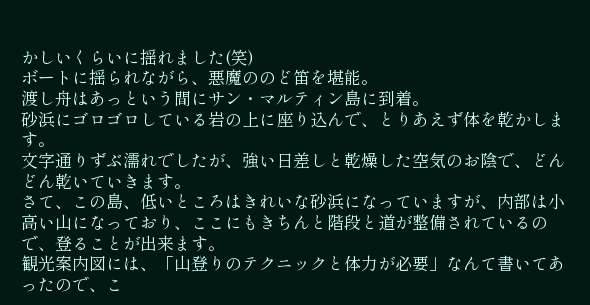かしいくらいに揺れました(笑)
ボートに揺られながら、悪魔ののど笛を堪能。
渡し舟はあっという間にサン・マルティン島に到着。
砂浜にゴロゴロしている岩の上に座り込んで、とりあえず体を乾かします。
文字通りずぶ濡れでしたが、強い日差しと乾燥した空気のお陰で、どんどん乾いていきます。
さて、この島、低いところはきれいな砂浜になっていますが、内部は小高い山になっており、ここにもきちんと階段と道が整備されているので、登ることが出来ます。
観光案内図には、「山登りのテクニックと体力が必要」なんて書いてあったので、こ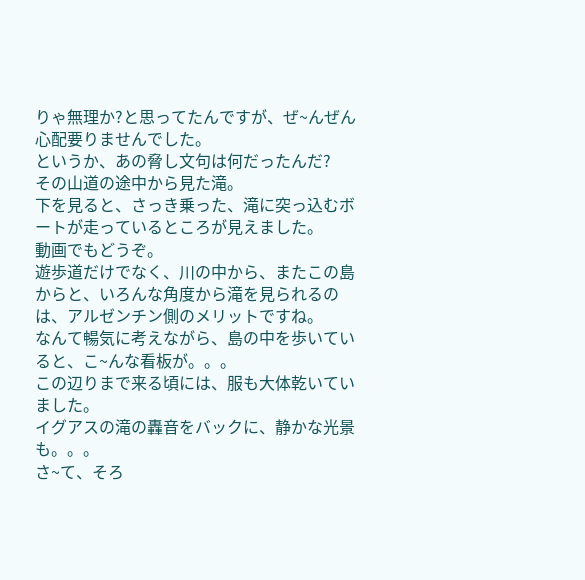りゃ無理か?と思ってたんですが、ぜ~んぜん心配要りませんでした。
というか、あの脅し文句は何だったんだ?
その山道の途中から見た滝。
下を見ると、さっき乗った、滝に突っ込むボートが走っているところが見えました。
動画でもどうぞ。
遊歩道だけでなく、川の中から、またこの島からと、いろんな角度から滝を見られるのは、アルゼンチン側のメリットですね。
なんて暢気に考えながら、島の中を歩いていると、こ~んな看板が。。。
この辺りまで来る頃には、服も大体乾いていました。
イグアスの滝の轟音をバックに、静かな光景も。。。
さ~て、そろ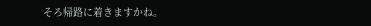そろ帰路に着きますかね。